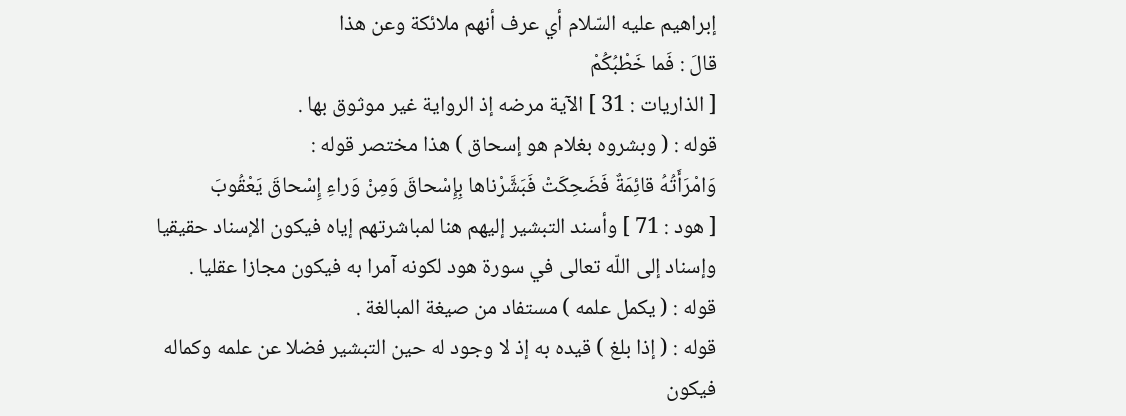إبراهيم عليه السّلام أي عرف أنهم ملائكة وعن هذا
قالَ : فَما خَطْبُكُمْ
[ الذاريات : 31 ] الآية مرضه إذ الرواية غير موثوق بها .
قوله : ( وبشروه بغلام هو إسحاق ) هذا مختصر قوله :
وَامْرَأَتُهُ قائِمَةٌ فَضَحِكَتْ فَبَشَّرْناها بِإِسْحاقَ وَمِنْ وَراءِ إِسْحاقَ يَعْقُوبَ
[ هود : 71 ] وأسند التبشير إليهم هنا لمباشرتهم إياه فيكون الإسناد حقيقيا وإسناد إلى اللّه تعالى في سورة هود لكونه آمرا به فيكون مجازا عقليا .
قوله : ( يكمل علمه ) مستفاد من صيغة المبالغة .
قوله : ( إذا بلغ ) قيده به إذ لا وجود له حين التبشير فضلا عن علمه وكماله فيكون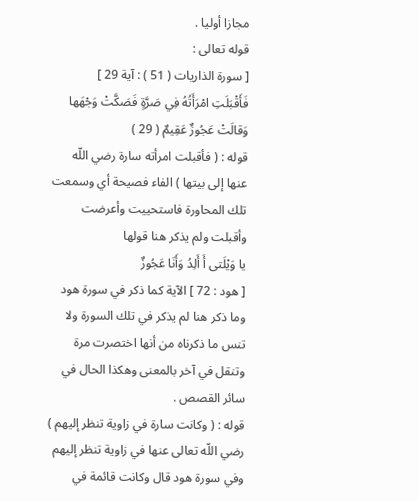مجازا أوليا .
قوله تعالى :
[ سورة الذاريات ( 51 ) : آية 29 ]
فَأَقْبَلَتِ امْرَأَتُهُ فِي صَرَّةٍ فَصَكَّتْ وَجْهَها وَقالَتْ عَجُوزٌ عَقِيمٌ ( 29 )
قوله : ( فأقبلت امرأته سارة رضي اللّه عنها إلى بيتها ) الفاء فصيحة أي وسمعت تلك المحاورة فاستحييت وأعرضت وأقبلت ولم يذكر هنا قولها
يا وَيْلَتى أَ أَلِدُ وَأَنَا عَجُوزٌ
[ هود : 72 ] الآية كما ذكر في سورة هود وما ذكر هنا لم يذكر في تلك السورة ولا تنس ما ذكرناه من أنها اختصرت مرة وتنقل في آخر بالمعنى وهكذا الحال في سائر القصص .
قوله : ( وكانت سارة في زاوية تنظر إليهم ) رضي اللّه تعالى عنها في زاوية تنظر إليهم وفي سورة هود قال وكانت قائمة في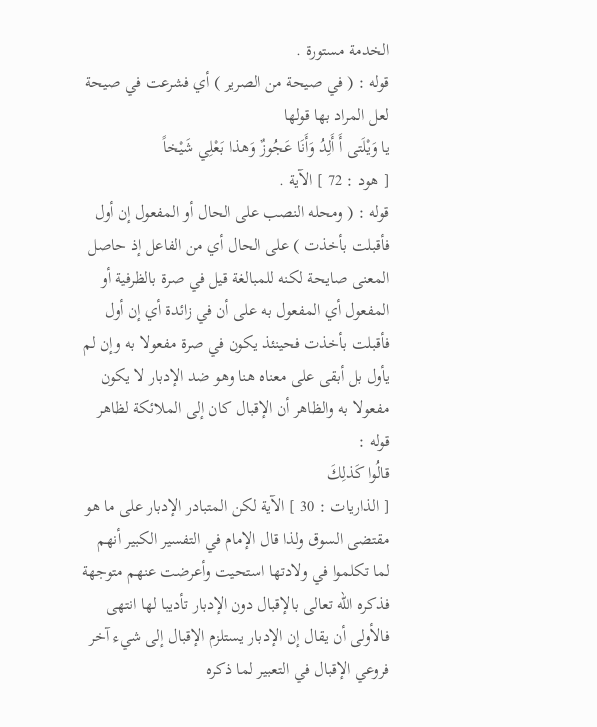الخدمة مستورة .
قوله : ( في صيحة من الصرير ) أي فشرعت في صيحة لعل المراد بها قولها
يا وَيْلَتى أَ أَلِدُ وَأَنَا عَجُوزٌ وَهذا بَعْلِي شَيْخاً
[ هود : 72 ] الآية .
قوله : ( ومحله النصب على الحال أو المفعول إن أول فأقبلت بأخذت ) على الحال أي من الفاعل إذ حاصل المعنى صايحة لكنه للمبالغة قيل في صرة بالظرفية أو المفعول أي المفعول به على أن في زائدة أي إن أول فأقبلت بأخذت فحينئذ يكون في صرة مفعولا به وإن لم يأول بل أبقى على معناه هنا وهو ضد الإدبار لا يكون مفعولا به والظاهر أن الإقبال كان إلى الملائكة لظاهر قوله :
قالُوا كَذلِكَ
[ الذاريات : 30 ] الآية لكن المتبادر الإدبار على ما هو مقتضى السوق ولذا قال الإمام في التفسير الكبير أنهم لما تكلموا في ولادتها استحيت وأعرضت عنهم متوجهة فذكره اللّه تعالى بالإقبال دون الإدبار تأديبا لها انتهى فالأولى أن يقال إن الإدبار يستلزم الإقبال إلى شيء آخر فروعي الإقبال في التعبير لما ذكره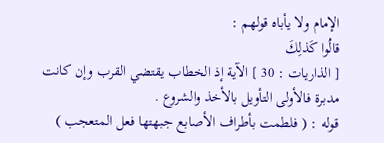الإمام ولا يأباه قولهم :
قالُوا كَذلِكَ
[ الذاريات : 30 ] الآية إذ الخطاب يقتضي القرب وإن كانت مدبرة فالأولى التأويل بالأخذ والشروع .
قوله : ( فلطمت بأطراف الأصابع جبهتها فعل المتعجب )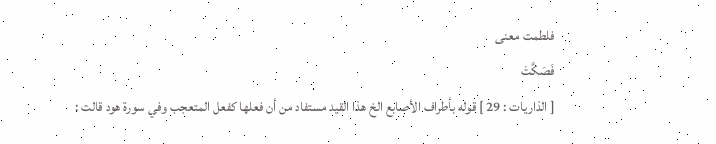فلطمت معنى
فَصَكَّتْ
[ الذاريات : 29 ] قوله بأطراف الأصابع الخ هذا القيد مستفاد من أن فعلها كفعل المتعجب وفي سورة هود قالت :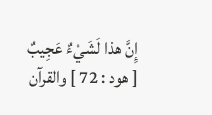إِنَّ هذا لَشَيْءٌ عَجِيبٌ
[ هود : 72 ] والقرآن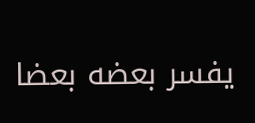يفسر بعضه بعضا